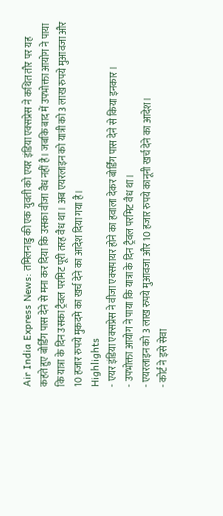Air India Express News: तमिलनाडु की एक युवती को एयर इंडिया एक्सप्रेस ने कथित तौर पर यह कहते हुए बोर्डिंग पास देने से मना कर दिया कि उसका वीजा वैध नहीं है। जबकि बाद में उपभोक्ता आयोग ने पाया कि यात्रा के दिन उसका ट्रैवल परमिट पूरी तरह वैध था। अब एयरलाइन को यात्री को 3 लाख रुपये मुआवजा और 10 हजार रुपये मुकदमे का खर्च देने का आदेश दिया गया है।
Highlights
- एयर इंडिया एक्सप्रेस ने वीजा एक्सपायर होने का हवाला देकर बोर्डिंग पास देने से किया इनकार।
- उपभोक्ता आयोग ने पाया कि यात्रा के दिन ट्रैवल परमिट वैध था।
- एयरलाइन को 3 लाख रुपये मुआवजा और 10 हजार रुपये कानूनी खर्च देने का आदेश।
- कोर्ट ने इसे सेवा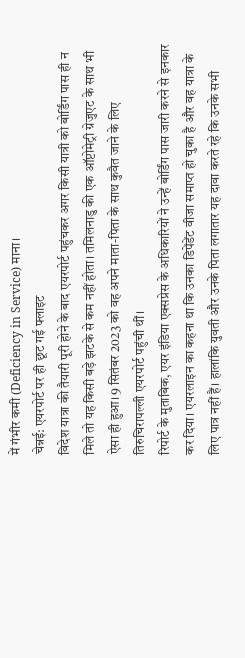में गंभीर कमी (Deficiency in Service) माना।
चेन्नई: एयरपोर्ट पर ही छूट गई फ्लाइट
विदेश यात्रा की तैयारी पूरी होने के बाद एयरपोर्ट पहुंचकर अगर किसी यात्री को बोर्डिंग पास ही न मिले तो यह किसी बड़े झटके से कम नहीं होता। तमिलनाडु की एक ऑप्टोमेट्री ग्रेजुएट के साथ भी ऐसा ही हुआ। 9 सितंबर 2023 को वह अपने माता-पिता के साथ कुवैत जाने के लिए तिरुचिरापल्ली एयरपोर्ट पहुंची थीं।
रिपोर्ट के मुताबिक, एयर इंडिया एक्सप्रेस के अधिकारियों ने उन्हें बोर्डिंग पास जारी करने से इनकार कर दिया। एयरलाइन का कहना था कि उनका डिपेंडेंट वीजा समाप्त हो चुका है और वह यात्रा के लिए पात्र नहीं हैं। हालांकि युवती और उनके पिता लगातार यह दावा करते रहे कि उनके सभी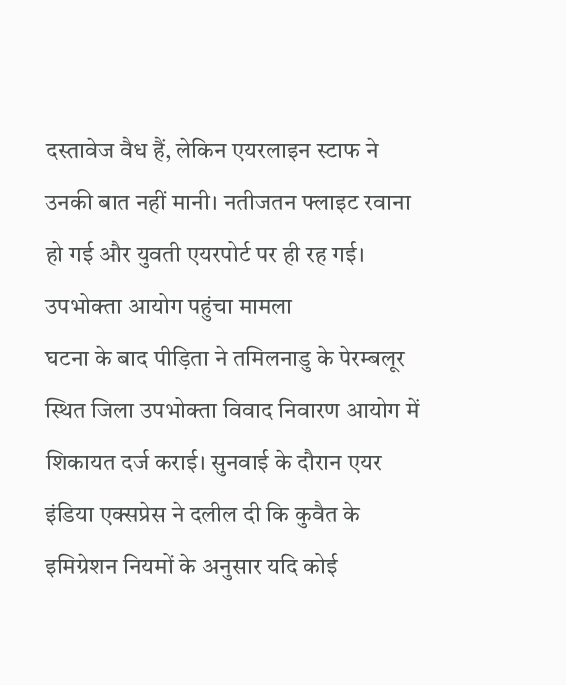दस्तावेज वैध हैं, लेकिन एयरलाइन स्टाफ ने उनकी बात नहीं मानी। नतीजतन फ्लाइट रवाना हो गई और युवती एयरपोर्ट पर ही रह गई।
उपभोक्ता आयोग पहुंचा मामला
घटना के बाद पीड़िता ने तमिलनाडु के पेरम्बलूर स्थित जिला उपभोक्ता विवाद निवारण आयोग में शिकायत दर्ज कराई। सुनवाई के दौरान एयर इंडिया एक्सप्रेस ने दलील दी कि कुवैत के इमिग्रेशन नियमों के अनुसार यदि कोई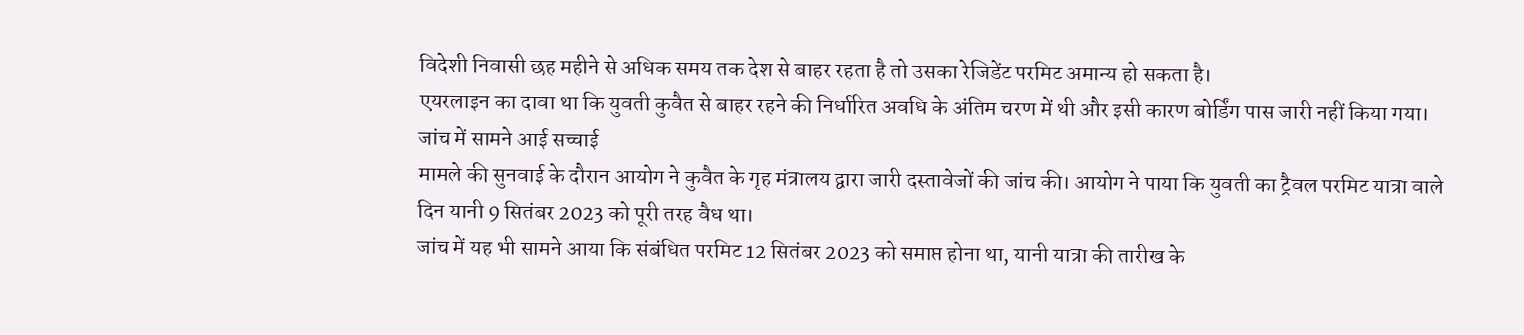विदेशी निवासी छह महीने से अधिक समय तक देश से बाहर रहता है तो उसका रेजिडेंट परमिट अमान्य हो सकता है।
एयरलाइन का दावा था कि युवती कुवैत से बाहर रहने की निर्धारित अवधि के अंतिम चरण में थी और इसी कारण बोर्डिंग पास जारी नहीं किया गया।
जांच में सामने आई सच्चाई
मामले की सुनवाई के दौरान आयोग ने कुवैत के गृह मंत्रालय द्वारा जारी दस्तावेजों की जांच की। आयोग ने पाया कि युवती का ट्रैवल परमिट यात्रा वाले दिन यानी 9 सितंबर 2023 को पूरी तरह वैध था।
जांच में यह भी सामने आया कि संबंधित परमिट 12 सितंबर 2023 को समाप्त होना था, यानी यात्रा की तारीख के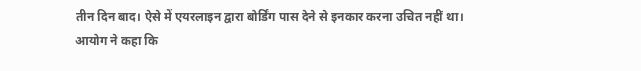तीन दिन बाद। ऐसे में एयरलाइन द्वारा बोर्डिंग पास देने से इनकार करना उचित नहीं था।
आयोग ने कहा कि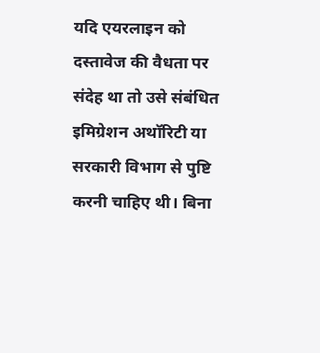यदि एयरलाइन को दस्तावेज की वैधता पर संदेह था तो उसे संबंधित इमिग्रेशन अथॉरिटी या सरकारी विभाग से पुष्टि करनी चाहिए थी। बिना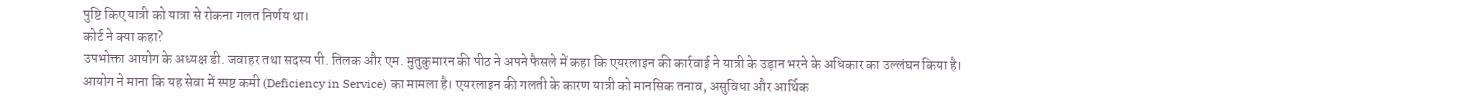पुष्टि किए यात्री को यात्रा से रोकना गलत निर्णय था।
कोर्ट ने क्या कहा?
उपभोक्ता आयोग के अध्यक्ष डी. जवाहर तथा सदस्य पी. तिलक और एम. मुतुकुमारन की पीठ ने अपने फैसले में कहा कि एयरलाइन की कार्रवाई ने यात्री के उड़ान भरने के अधिकार का उल्लंघन किया है।
आयोग ने माना कि यह सेवा में स्पष्ट कमी (Deficiency in Service) का मामला है। एयरलाइन की गलती के कारण यात्री को मानसिक तनाव, असुविधा और आर्थिक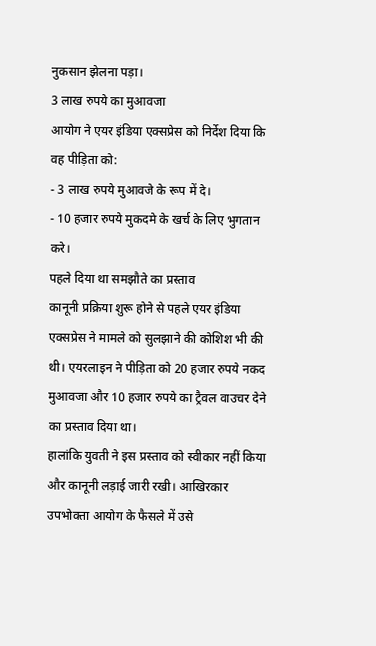नुकसान झेलना पड़ा।
3 लाख रुपये का मुआवजा
आयोग ने एयर इंडिया एक्सप्रेस को निर्देश दिया कि वह पीड़िता को:
- 3 लाख रुपये मुआवजे के रूप में दे।
- 10 हजार रुपये मुकदमे के खर्च के लिए भुगतान करे।
पहले दिया था समझौते का प्रस्ताव
कानूनी प्रक्रिया शुरू होने से पहले एयर इंडिया एक्सप्रेस ने मामले को सुलझाने की कोशिश भी की थी। एयरलाइन ने पीड़िता को 20 हजार रुपये नकद मुआवजा और 10 हजार रुपये का ट्रैवल वाउचर देने का प्रस्ताव दिया था।
हालांकि युवती ने इस प्रस्ताव को स्वीकार नहीं किया और कानूनी लड़ाई जारी रखी। आखिरकार उपभोक्ता आयोग के फैसले में उसे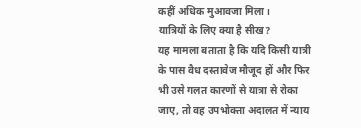कहीं अधिक मुआवजा मिला।
यात्रियों के लिए क्या है सीख?
यह मामला बताता है कि यदि किसी यात्री के पास वैध दस्तावेज मौजूद हों और फिर भी उसे गलत कारणों से यात्रा से रोका जाए, तो वह उपभोक्ता अदालत में न्याय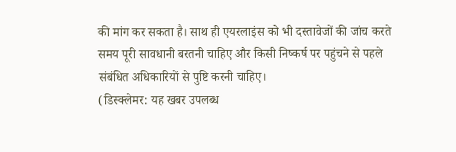की मांग कर सकता है। साथ ही एयरलाइंस को भी दस्तावेजों की जांच करते समय पूरी सावधानी बरतनी चाहिए और किसी निष्कर्ष पर पहुंचने से पहले संबंधित अधिकारियों से पुष्टि करनी चाहिए।
(डिस्क्लेमर: यह खबर उपलब्ध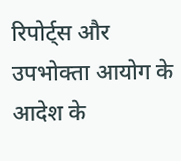रिपोर्ट्स और उपभोक्ता आयोग के आदेश के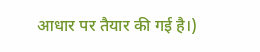आधार पर तैयार की गई है।)